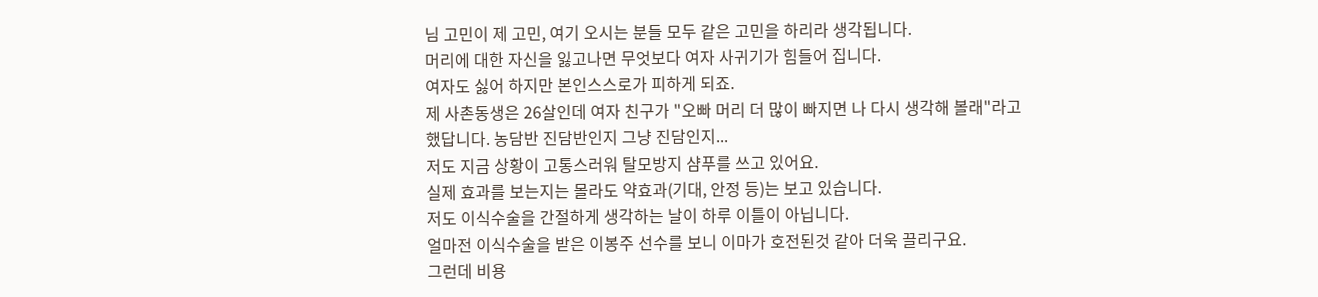님 고민이 제 고민, 여기 오시는 분들 모두 같은 고민을 하리라 생각됩니다.
머리에 대한 자신을 잃고나면 무엇보다 여자 사귀기가 힘들어 집니다.
여자도 싫어 하지만 본인스스로가 피하게 되죠.
제 사촌동생은 26살인데 여자 친구가 "오빠 머리 더 많이 빠지면 나 다시 생각해 볼래"라고
했답니다. 농담반 진담반인지 그냥 진담인지...
저도 지금 상황이 고통스러워 탈모방지 샴푸를 쓰고 있어요.
실제 효과를 보는지는 몰라도 약효과(기대, 안정 등)는 보고 있습니다.
저도 이식수술을 간절하게 생각하는 날이 하루 이틀이 아닙니다.
얼마전 이식수술을 받은 이봉주 선수를 보니 이마가 호전된것 같아 더욱 끌리구요.
그런데 비용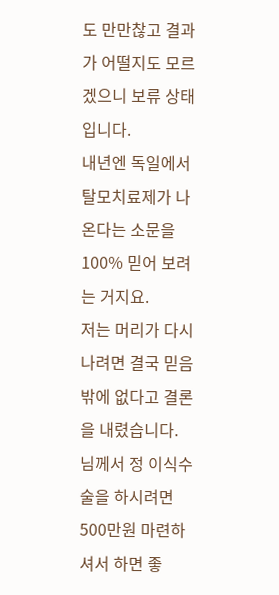도 만만찮고 결과가 어떨지도 모르겠으니 보류 상태입니다.
내년엔 독일에서 탈모치료제가 나온다는 소문을 100% 믿어 보려는 거지요.
저는 머리가 다시 나려면 결국 믿음 밖에 없다고 결론을 내렸습니다.
님께서 정 이식수술을 하시려면 500만원 마련하셔서 하면 좋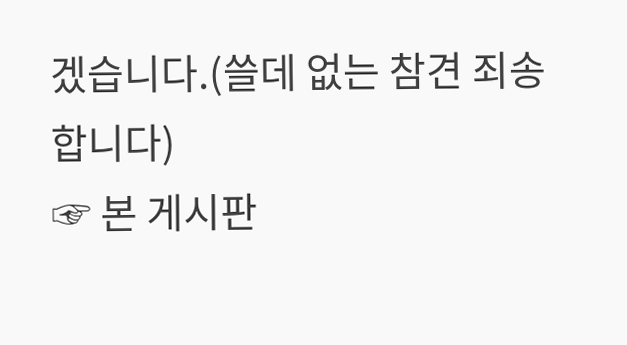겠습니다.(쓸데 없는 참견 죄송합니다)
☞ 본 게시판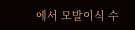에서 모발이식 수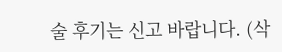술 후기는 신고 바랍니다. (삭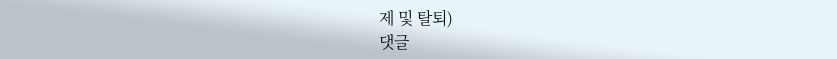제 및 탈퇴)
댓글